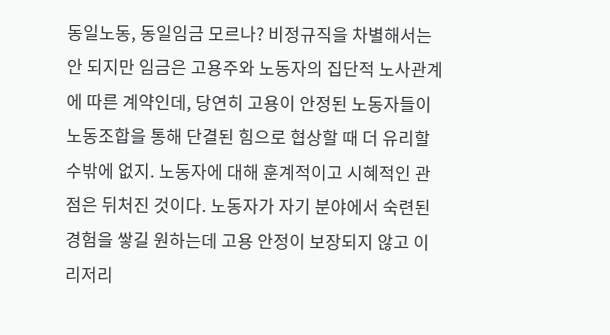동일노동, 동일임금 모르나? 비정규직을 차별해서는 안 되지만 임금은 고용주와 노동자의 집단적 노사관계에 따른 계약인데, 당연히 고용이 안정된 노동자들이 노동조합을 통해 단결된 힘으로 협상할 때 더 유리할 수밖에 없지. 노동자에 대해 훈계적이고 시혜적인 관점은 뒤처진 것이다. 노동자가 자기 분야에서 숙련된 경험을 쌓길 원하는데 고용 안정이 보장되지 않고 이리저리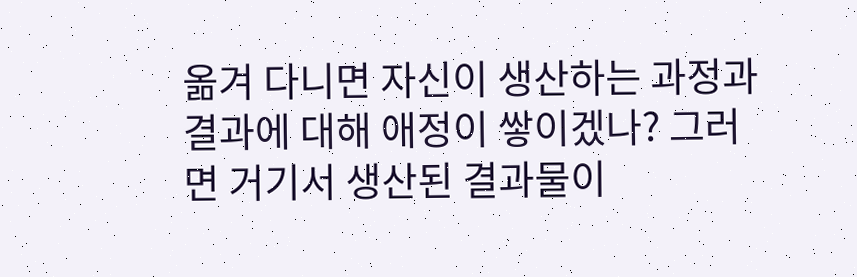옮겨 다니면 자신이 생산하는 과정과 결과에 대해 애정이 쌓이겠나? 그러면 거기서 생산된 결과물이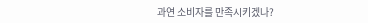과연 소비자를 만족시키겠나?